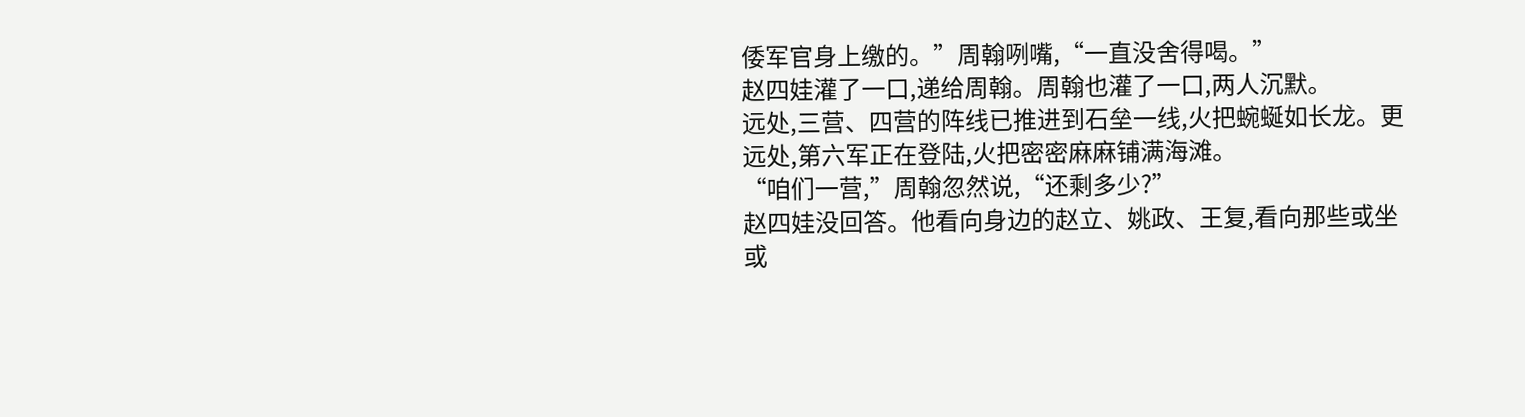倭军官身上缴的。”周翰咧嘴,“一直没舍得喝。”
赵四娃灌了一口,递给周翰。周翰也灌了一口,两人沉默。
远处,三营、四营的阵线已推进到石垒一线,火把蜿蜒如长龙。更远处,第六军正在登陆,火把密密麻麻铺满海滩。
“咱们一营,”周翰忽然说,“还剩多少?”
赵四娃没回答。他看向身边的赵立、姚政、王复,看向那些或坐或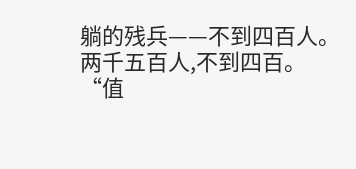躺的残兵——不到四百人。
两千五百人,不到四百。
“值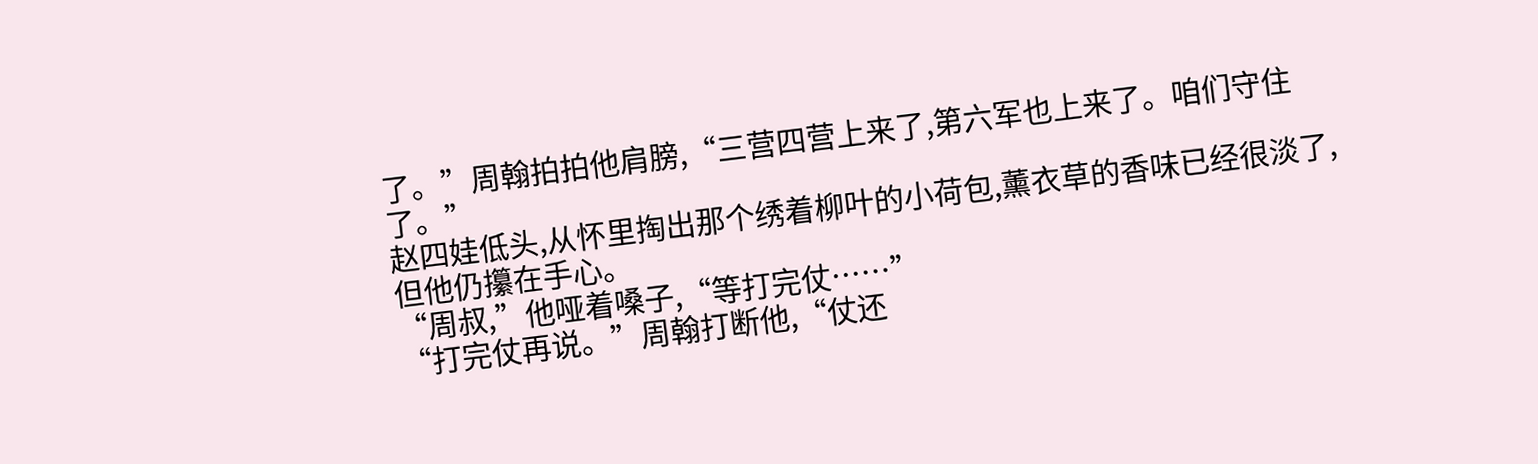了。”周翰拍拍他肩膀,“三营四营上来了,第六军也上来了。咱们守住了。”
赵四娃低头,从怀里掏出那个绣着柳叶的小荷包,薰衣草的香味已经很淡了,但他仍攥在手心。
“周叔,”他哑着嗓子,“等打完仗……”
“打完仗再说。”周翰打断他,“仗还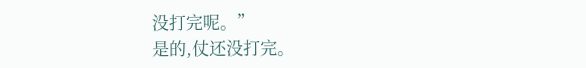没打完呢。”
是的,仗还没打完。